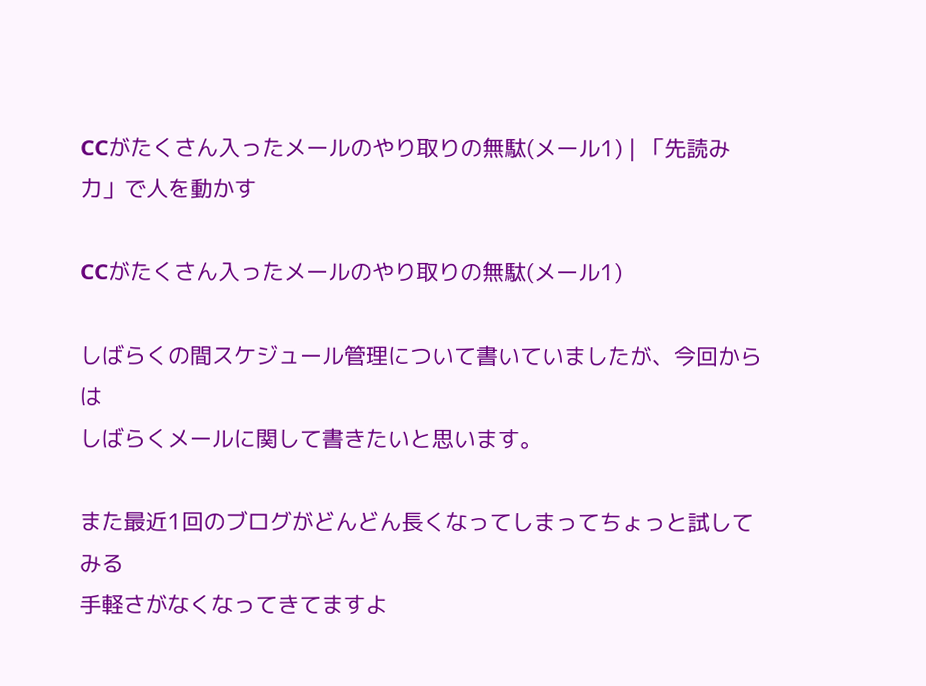CCがたくさん入ったメールのやり取りの無駄(メール1) | 「先読み力」で人を動かす

CCがたくさん入ったメールのやり取りの無駄(メール1)

しばらくの間スケジュール管理について書いていましたが、今回からは
しばらくメールに関して書きたいと思います。

また最近1回のブログがどんどん長くなってしまってちょっと試してみる
手軽さがなくなってきてますよ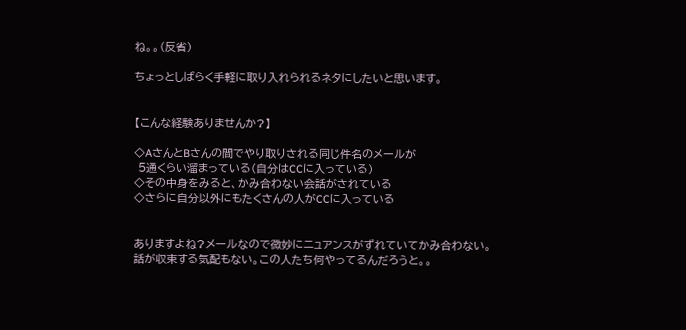ね。。(反省)

ちょっとしばらく手軽に取り入れられるネタにしたいと思います。


【こんな経験ありませんか?】

◇AさんとBさんの間でやり取りされる同じ件名のメールが
 5通くらい溜まっている(自分はCCに入っている)
◇その中身をみると、かみ合わない会話がされている
◇さらに自分以外にもたくさんの人がCCに入っている


ありますよね?メールなので微妙にニュアンスがずれていてかみ合わない。
話が収束する気配もない。この人たち何やってるんだろうと。。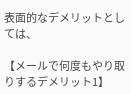表面的なデメリットとしては、

【メールで何度もやり取りするデメリット1】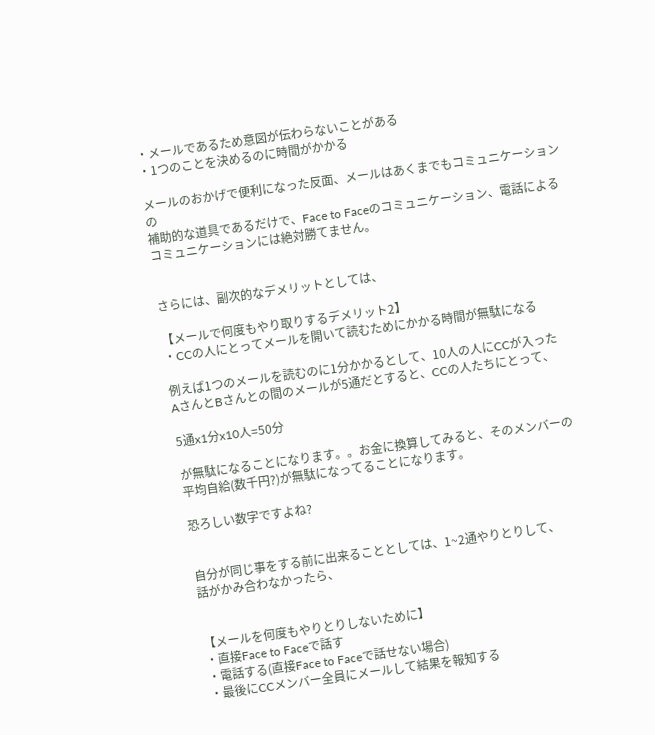・メールであるため意図が伝わらないことがある
・1つのことを決めるのに時間がかかる

メールのおかげで便利になった反面、メールはあくまでもコミュニケーションの
補助的な道具であるだけで、Face to Faceのコミュニケーション、電話による
コミュニケーションには絶対勝てません。


さらには、副次的なデメリットとしては、

【メールで何度もやり取りするデメリット2】
・CCの人にとってメールを開いて読むためにかかる時間が無駄になる

例えば1つのメールを読むのに1分かかるとして、10人の人にCCが入った
AさんとBさんとの間のメールが5通だとすると、CCの人たちにとって、

5通x1分x10人=50分

が無駄になることになります。。お金に換算してみると、そのメンバーの
平均自給(数千円?)が無駄になってることになります。

恐ろしい数字ですよね?


自分が同じ事をする前に出来ることとしては、1~2通やりとりして、
話がかみ合わなかったら、


【メールを何度もやりとりしないために】
・直接Face to Faceで話す
・電話する(直接Face to Faceで話せない場合)
・最後にCCメンバー全員にメールして結果を報知する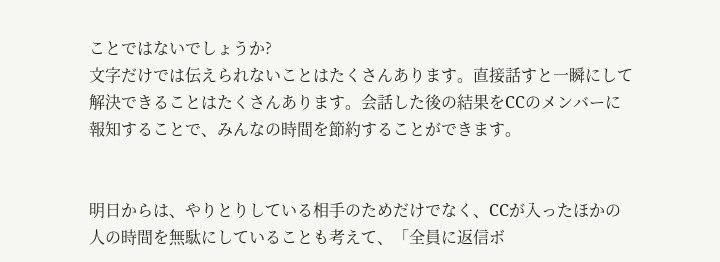ことではないでしょうか?
文字だけでは伝えられないことはたくさんあります。直接話すと一瞬にして
解決できることはたくさんあります。会話した後の結果をCCのメンバーに
報知することで、みんなの時間を節約することができます。


明日からは、やりとりしている相手のためだけでなく、CCが入ったほかの
人の時間を無駄にしていることも考えて、「全員に返信ボ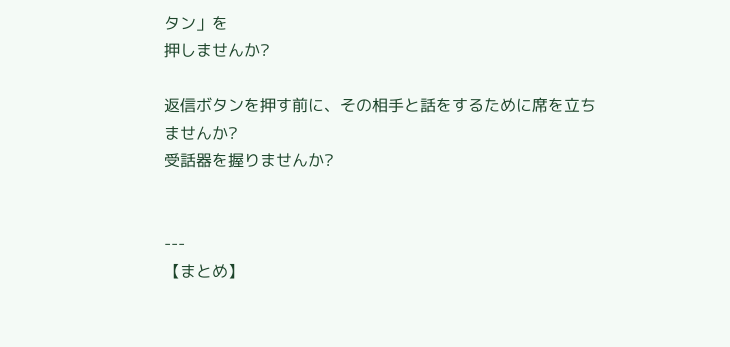タン」を
押しませんか?

返信ボタンを押す前に、その相手と話をするために席を立ちませんか?
受話器を握りませんか?


---
【まとめ】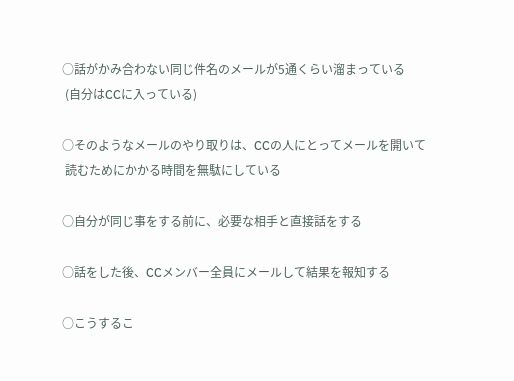○話がかみ合わない同じ件名のメールが5通くらい溜まっている
 (自分はCCに入っている)

○そのようなメールのやり取りは、CCの人にとってメールを開いて
 読むためにかかる時間を無駄にしている

○自分が同じ事をする前に、必要な相手と直接話をする

○話をした後、CCメンバー全員にメールして結果を報知する

○こうするこ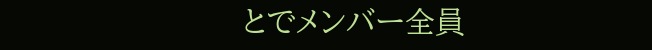とでメンバー全員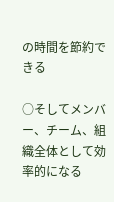の時間を節約できる

○そしてメンバー、チーム、組織全体として効率的になる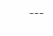---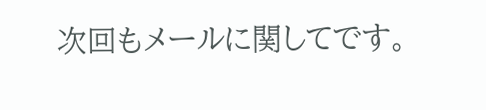次回もメールに関してです。